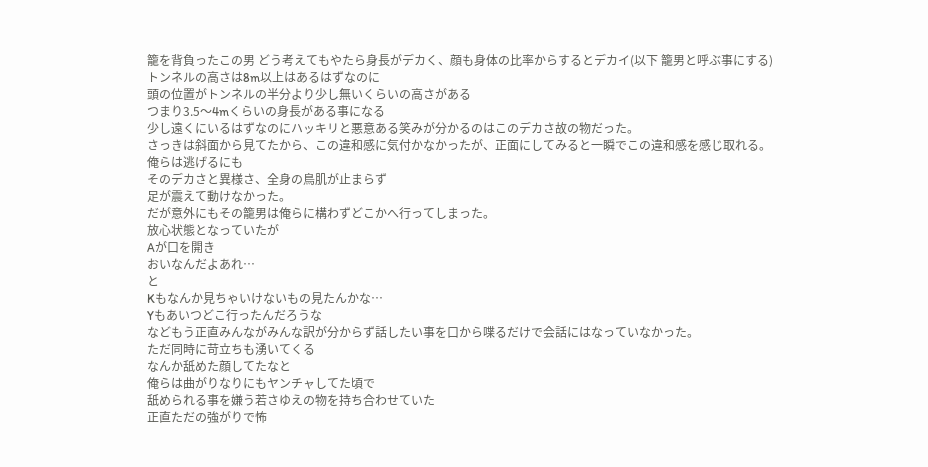籠を背負ったこの男 どう考えてもやたら身長がデカく、顔も身体の比率からするとデカイ(以下 籠男と呼ぶ事にする)
トンネルの高さは8m以上はあるはずなのに
頭の位置がトンネルの半分より少し無いくらいの高さがある
つまり3.5〜4mくらいの身長がある事になる
少し遠くにいるはずなのにハッキリと悪意ある笑みが分かるのはこのデカさ故の物だった。
さっきは斜面から見てたから、この違和感に気付かなかったが、正面にしてみると一瞬でこの違和感を感じ取れる。
俺らは逃げるにも
そのデカさと異様さ、全身の鳥肌が止まらず
足が震えて動けなかった。
だが意外にもその籠男は俺らに構わずどこかへ行ってしまった。
放心状態となっていたが
Aが口を開き
おいなんだよあれ…
と
Kもなんか見ちゃいけないもの見たんかな…
Yもあいつどこ行ったんだろうな
などもう正直みんながみんな訳が分からず話したい事を口から喋るだけで会話にはなっていなかった。
ただ同時に苛立ちも湧いてくる
なんか舐めた顔してたなと
俺らは曲がりなりにもヤンチャしてた頃で
舐められる事を嫌う若さゆえの物を持ち合わせていた
正直ただの強がりで怖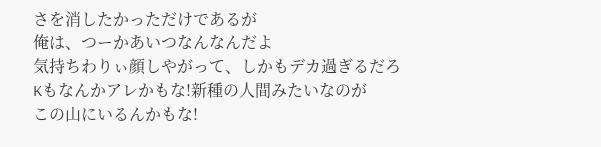さを消したかっただけであるが
俺は、つーかあいつなんなんだよ
気持ちわりぃ顔しやがって、しかもデカ過ぎるだろ
Kもなんかアレかもな!新種の人間みたいなのが
この山にいるんかもな!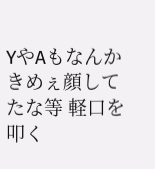YやAもなんかきめぇ顔してたな等 軽口を叩く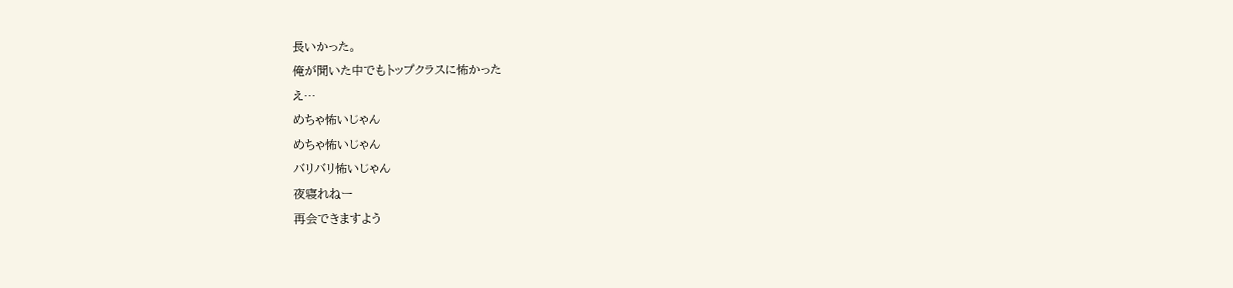長いかった。
俺が聞いた中でもトップクラスに怖かった
え…
めちゃ怖いじゃん
めちゃ怖いじゃん
バリバリ怖いじゃん
夜寝れねー
再会できますよう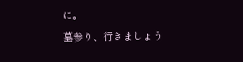に。
墓参り、行きましょう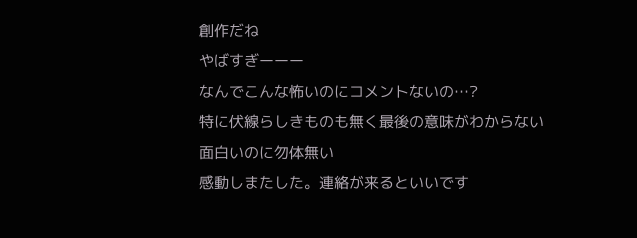創作だね
やばすぎーーー
なんでこんな怖いのにコメントないの…?
特に伏線らしきものも無く最後の意味がわからない
面白いのに勿体無い
感動しまたした。連絡が来るといいです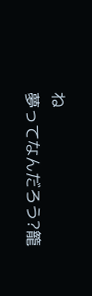ね
夢ってなんだろう?籠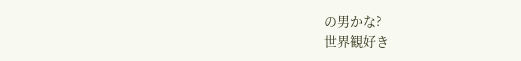の男かな?
世界観好き